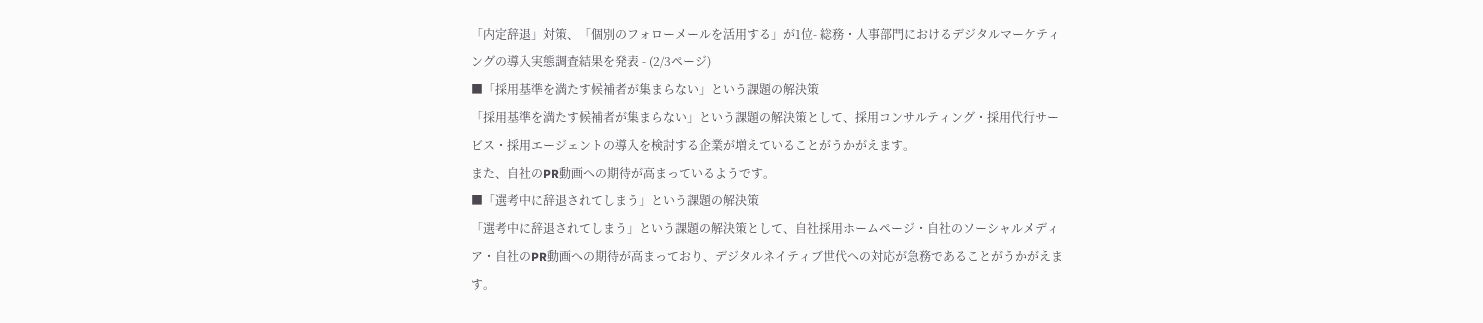「内定辞退」対策、「個別のフォローメールを活用する」が1位- 総務・人事部門におけるデジタルマーケティングの導入実態調査結果を発表 - (2/3ページ)
■「採用基準を満たす候補者が集まらない」という課題の解決策
「採用基準を満たす候補者が集まらない」という課題の解決策として、採用コンサルティング・採用代行サービス・採用エージェントの導入を検討する企業が増えていることがうかがえます。
また、自社のPR動画への期待が高まっているようです。
■「選考中に辞退されてしまう」という課題の解決策
「選考中に辞退されてしまう」という課題の解決策として、自社採用ホームページ・自社のソーシャルメディア・自社のPR動画への期待が高まっており、デジタルネイティブ世代への対応が急務であることがうかがえます。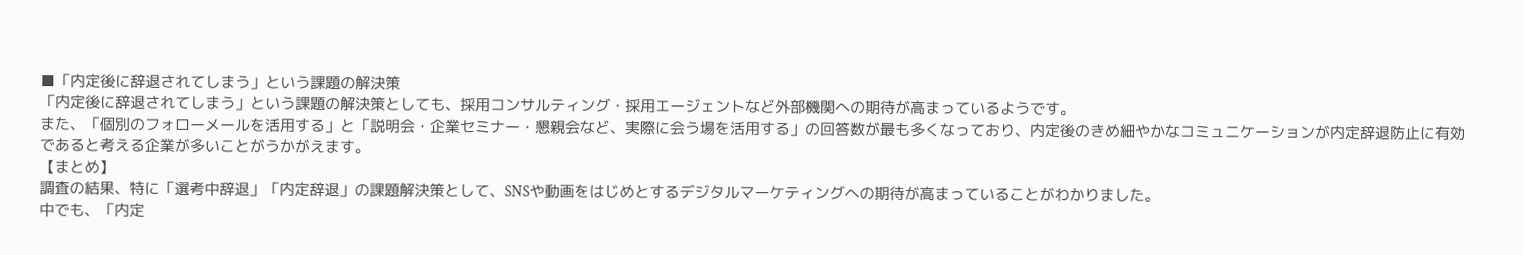■「内定後に辞退されてしまう」という課題の解決策
「内定後に辞退されてしまう」という課題の解決策としても、採用コンサルティング・採用エージェントなど外部機関への期待が高まっているようです。
また、「個別のフォローメールを活用する」と「説明会・企業セミナー・懇親会など、実際に会う場を活用する」の回答数が最も多くなっており、内定後のきめ細やかなコミュニケーションが内定辞退防止に有効であると考える企業が多いことがうかがえます。
【まとめ】
調査の結果、特に「選考中辞退」「内定辞退」の課題解決策として、SNSや動画をはじめとするデジタルマーケティングへの期待が高まっていることがわかりました。
中でも、「内定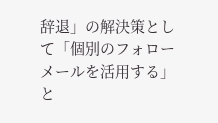辞退」の解決策として「個別のフォローメールを活用する」と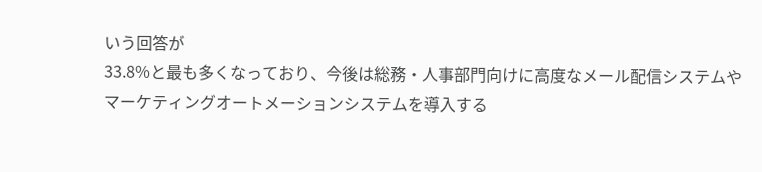いう回答が
33.8%と最も多くなっており、今後は総務・人事部門向けに高度なメール配信システムやマーケティングオートメーションシステムを導入する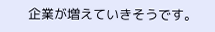企業が増えていきそうです。